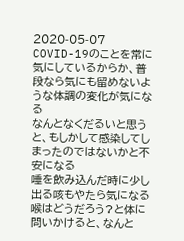2020-05-07
COVID-19のことを常に気にしているからか、普段なら気にも留めないような体調の変化が気になる
なんとなくだるいと思うと、もしかして感染してしまったのではないかと不安になる
唾を飲み込んだ時に少し出る咳もやたら気になる
喉はどうだろう?と体に問いかけると、なんと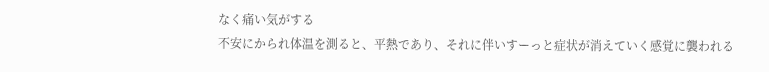なく痛い気がする
不安にかられ体温を測ると、平熱であり、それに伴いすーっと症状が消えていく感覚に襲われる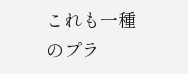これも一種のプラ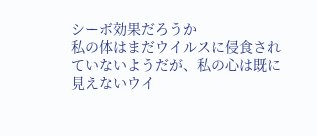シーボ効果だろうか
私の体はまだウイルスに侵食されていないようだが、私の心は既に見えないウイ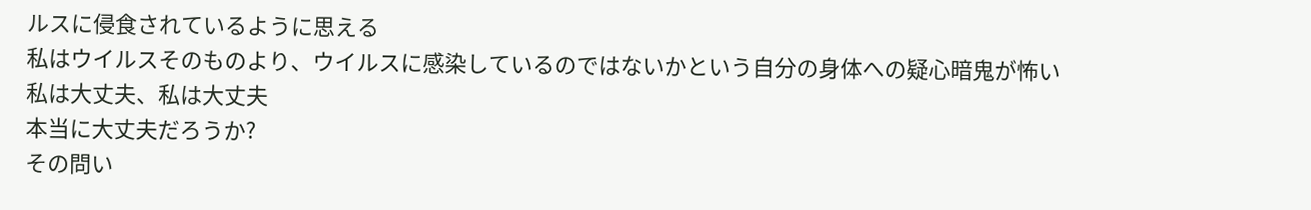ルスに侵食されているように思える
私はウイルスそのものより、ウイルスに感染しているのではないかという自分の身体への疑心暗鬼が怖い
私は大丈夫、私は大丈夫
本当に大丈夫だろうか?
その問い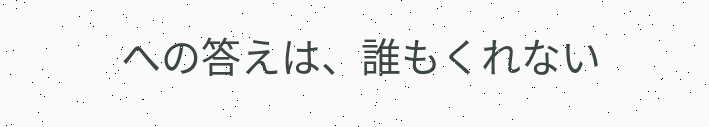への答えは、誰もくれない